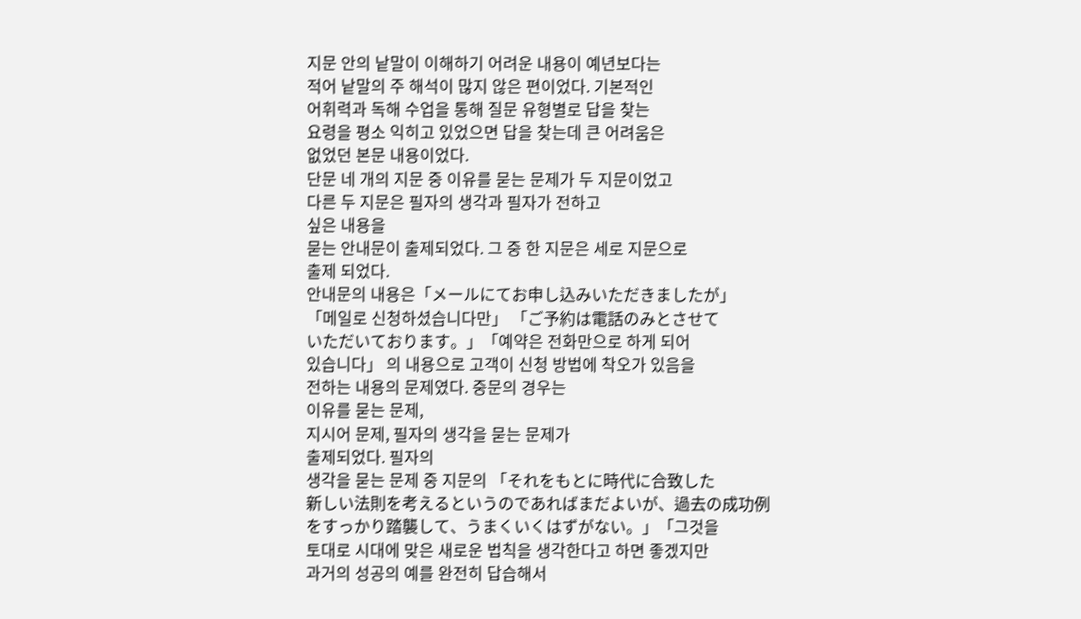지문 안의 낱말이 이해하기 어려운 내용이 예년보다는
적어 낱말의 주 해석이 많지 않은 편이었다. 기본적인
어휘력과 독해 수업을 통해 질문 유형별로 답을 찾는
요령을 평소 익히고 있었으면 답을 찾는데 큰 어려움은
없었던 본문 내용이었다.
단문 네 개의 지문 중 이유를 묻는 문제가 두 지문이었고
다른 두 지문은 필자의 생각과 필자가 전하고
싶은 내용을
묻는 안내문이 출제되었다. 그 중 한 지문은 세로 지문으로
출제 되었다.
안내문의 내용은「メールにてお申し込みいただきましたが」
「메일로 신청하셨습니다만」 「ご予約は電話のみとさせて
いただいております。」「예약은 전화만으로 하게 되어
있습니다」 의 내용으로 고객이 신청 방법에 착오가 있음을
전하는 내용의 문제였다. 중문의 경우는
이유를 묻는 문제,
지시어 문제, 필자의 생각을 묻는 문제가
출제되었다. 필자의
생각을 묻는 문제 중 지문의 「それをもとに時代に合致した
新しい法則を考えるというのであればまだよいが、過去の成功例
をすっかり踏襲して、うまくいくはずがない。」「그것을
토대로 시대에 맞은 새로운 법칙을 생각한다고 하면 좋겠지만
과거의 성공의 예를 완전히 답습해서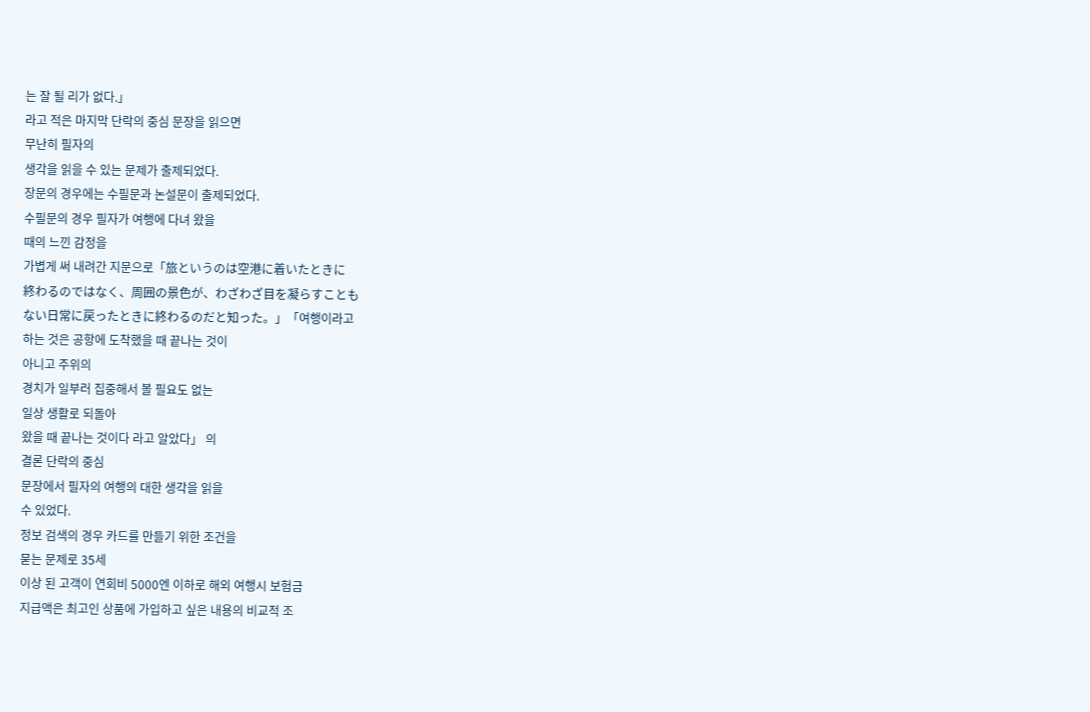는 잘 될 리가 없다.」
라고 적은 마지막 단락의 중심 문장을 읽으면
무난히 필자의
생각을 읽을 수 있는 문제가 출제되었다.
장문의 경우에는 수필문과 논설문이 출제되었다.
수필문의 경우 필자가 여행에 다녀 왔을
때의 느낀 감정을
가볍게 써 내려간 지문으로「旅というのは空港に着いたときに
終わるのではなく、周囲の景色が、わざわざ目を凝らすことも
ない日常に戻ったときに終わるのだと知った。」「여행이라고
하는 것은 공항에 도착했을 때 끝나는 것이
아니고 주위의
경치가 일부러 집중해서 볼 필요도 없는
일상 생활로 되돌아
왔을 때 끝나는 것이다 라고 알았다」 의
결론 단락의 중심
문장에서 필자의 여행의 대한 생각을 읽을
수 있었다.
정보 검색의 경우 카드를 만들기 위한 조건을
묻는 문제로 35세
이상 된 고객이 연회비 5000엔 이하로 해외 여행시 보험금
지급액은 최고인 상품에 가입하고 싶은 내용의 비교적 조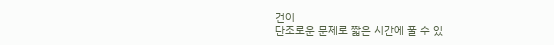건이
단조로운 문제로 짧은 시간에 풀 수 있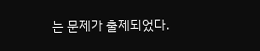는 문제가 출제되었다.